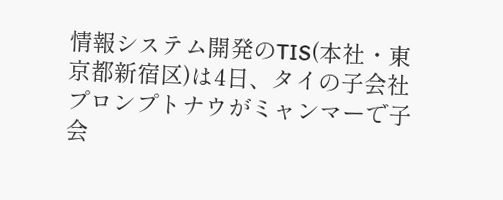情報システム開発のTIS(本社・東京都新宿区)は4日、タイの子会社プロンプトナウがミャンマーで子会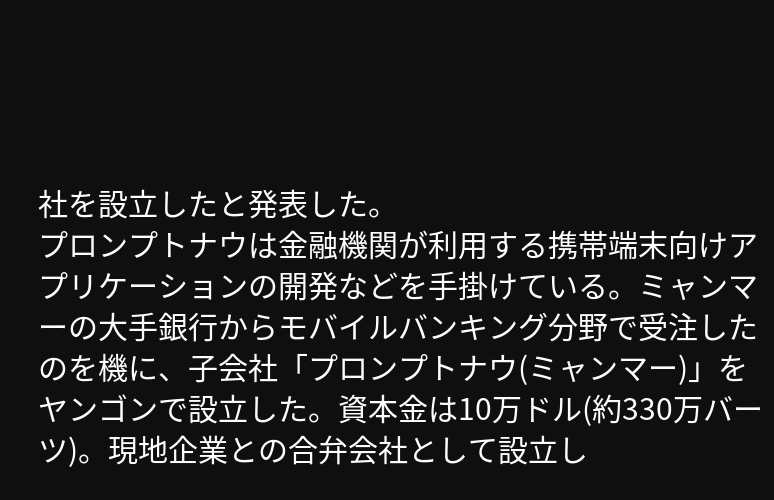社を設立したと発表した。
プロンプトナウは金融機関が利用する携帯端末向けアプリケーションの開発などを手掛けている。ミャンマーの大手銀行からモバイルバンキング分野で受注したのを機に、子会社「プロンプトナウ(ミャンマー)」をヤンゴンで設立した。資本金は10万ドル(約330万バーツ)。現地企業との合弁会社として設立し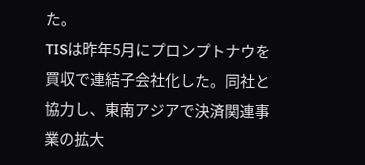た。
TISは昨年5月にプロンプトナウを買収で連結子会社化した。同社と協力し、東南アジアで決済関連事業の拡大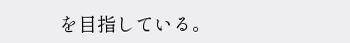を目指している。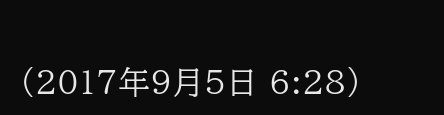(2017年9月5日 6:28)